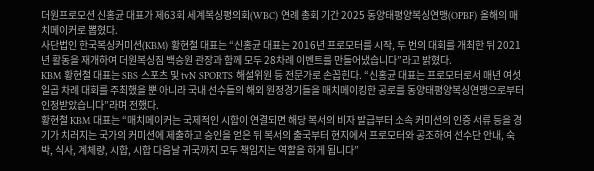더원프로모션 신홍균 대표가 제63회 세계복싱평의회(WBC) 연례 총회 기간 2025 동양태평양복싱연맹(OPBF) 올해의 매치메이커로 뽑혔다.
사단법인 한국복싱커미션(KBM) 황현철 대표는 “신홍균 대표는 2016년 프로모터를 시작, 두 번의 대회를 개최한 뒤 2021년 활동을 재개하여 더원복싱짐 백승원 관장과 함께 모두 28차례 이벤트를 만들어냈습니다”라고 밝혔다.
KBM 황현철 대표는 SBS 스포츠 및 tvN SPORTS 해설위원 등 전문가로 손꼽힌다. “신홍균 대표는 프로모터로서 매년 여섯 일곱 차례 대회를 주최했을 뿐 아니라 국내 선수들의 해외 원정경기들을 매치메이킹한 공로를 동양태평양복싱연맹으로부터 인정받았습니다”라며 전했다.
황현철 KBM 대표는 “매치메이커는 국제적인 시합이 연결되면 해당 복서의 비자 발급부터 소속 커미션의 인증 서류 등을 경기가 치러지는 국가의 커미션에 제출하고 승인을 얻은 뒤 복서의 출국부터 현지에서 프로모터와 공조하여 선수단 안내, 숙박, 식사, 계체량, 시합, 시합 다음날 귀국까지 모두 책임지는 역할을 하게 됩니다”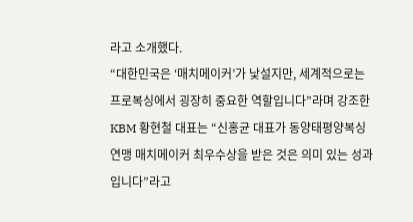라고 소개했다.
“대한민국은 ‘매치메이커’가 낯설지만, 세계적으로는 프로복싱에서 굉장히 중요한 역할입니다”라며 강조한 KBM 황현철 대표는 “신홍균 대표가 동양태평양복싱연맹 매치메이커 최우수상을 받은 것은 의미 있는 성과입니다”라고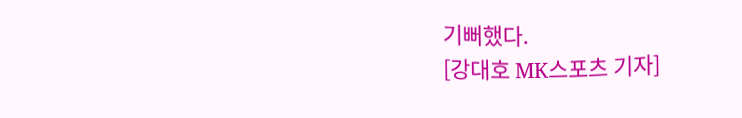기뻐했다.
[강대호 MK스포츠 기자]